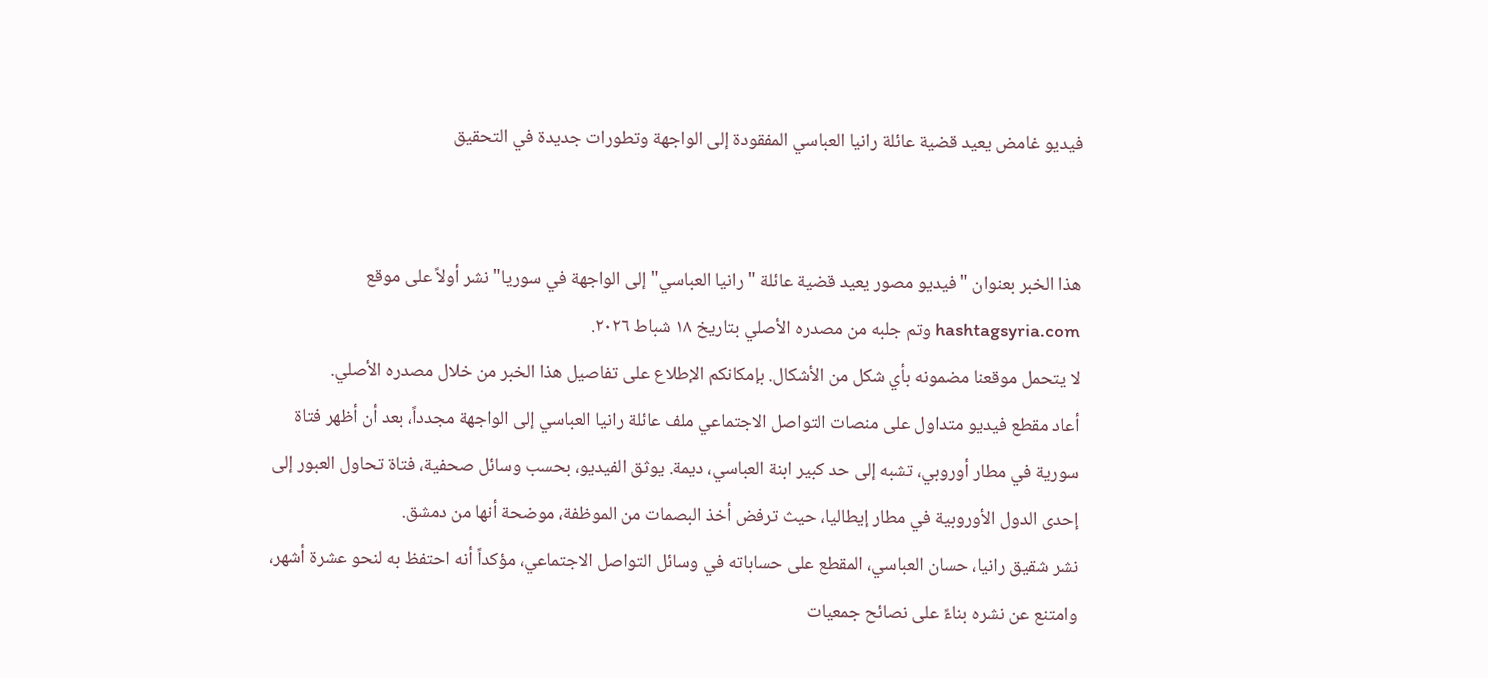فيديو غامض يعيد قضية عائلة رانيا العباسي المفقودة إلى الواجهة وتطورات جديدة في التحقيق


هذا الخبر بعنوان "فيديو مصور يعيد قضية عائلة "رانيا العباسي" إلى الواجهة في سوريا" نشر أولاً على موقع hashtagsyria.com وتم جلبه من مصدره الأصلي بتاريخ ١٨ شباط ٢٠٢٦.
لا يتحمل موقعنا مضمونه بأي شكل من الأشكال. بإمكانكم الإطلاع على تفاصيل هذا الخبر من خلال مصدره الأصلي.
أعاد مقطع فيديو متداول على منصات التواصل الاجتماعي ملف عائلة رانيا العباسي إلى الواجهة مجدداً، بعد أن أظهر فتاة سورية في مطار أوروبي، تشبه إلى حد كبير ابنة العباسي، ديمة. يوثق الفيديو، بحسب وسائل صحفية، فتاة تحاول العبور إلى إحدى الدول الأوروبية في مطار إيطاليا، حيث ترفض أخذ البصمات من الموظفة، موضحة أنها من دمشق.
نشر شقيق رانيا، حسان العباسي، المقطع على حساباته في وسائل التواصل الاجتماعي، مؤكداً أنه احتفظ به لنحو عشرة أشهر، وامتنع عن نشره بناءً على نصائح جمعيات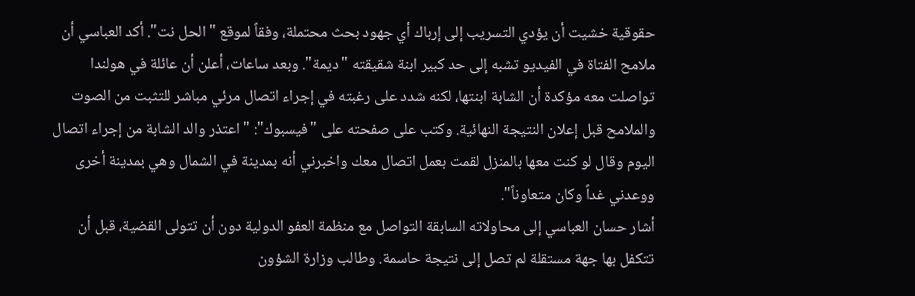حقوقية خشيت أن يؤدي التسريب إلى إرباك أي جهود بحث محتملة، وفقاً لموقع "الحل نت". أكد العباسي أن ملامح الفتاة في الفيديو تشبه إلى حد كبير ابنة شقيقته "ديمة". وبعد ساعات، أعلن أن عائلة في هولندا تواصلت معه مؤكدة أن الشابة ابنتها، لكنه شدد على رغبته في إجراء اتصال مرئي مباشر للتثبت من الصوت والملامح قبل إعلان النتيجة النهائية. وكتب على صفحته على "فيسبوك": "اعتذر والد الشابة من إجراء اتصال اليوم وقال لو كنت معها بالمنزل لقمت بعمل اتصال معك واخبرني أنه بمدينة في الشمال وهي بمدينة أخرى ووعدني غداً وكان متعاوناً".
أشار حسان العباسي إلى محاولاته السابقة التواصل مع منظمة العفو الدولية دون أن تتولى القضية، قبل أن تتكفل بها جهة مستقلة لم تصل إلى نتيجة حاسمة. وطالب وزارة الشؤون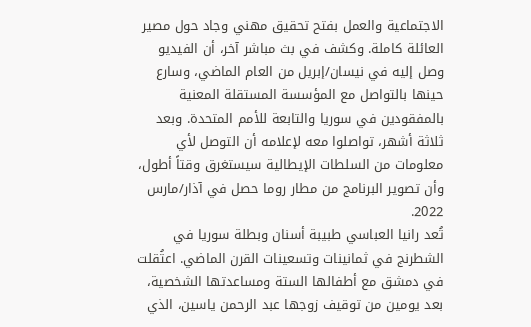الاجتماعية والعمل بفتح تحقيق مهني وجاد حول مصير العائلة كاملة. وكشف في بث مباشر آخر، أن الفيديو وصل إليه في نيسان/إبريل من العام الماضي، وسارع حينها بالتواصل مع المؤسسة المستقلة المعنية بالمفقودين في سوريا والتابعة للأمم المتحدة. وبعد ثلاثة أشهر، تواصلوا معه لإعلامه أن التوصل لأي معلومات من السلطات الإيطالية سيستغرق وقتاً أطول، وأن تصوير البرنامج من مطار روما حصل في آذار/مارس 2022.
تُعد رانيا العباسي طبيبة أسنان وبطلة سوريا في الشطرنج في ثمانينات وتسعينات القرن الماضي. اعتُقلت في دمشق مع أطفالها الستة ومساعدتها الشخصية، بعد يومين من توقيف زوجها عبد الرحمن ياسين، الذي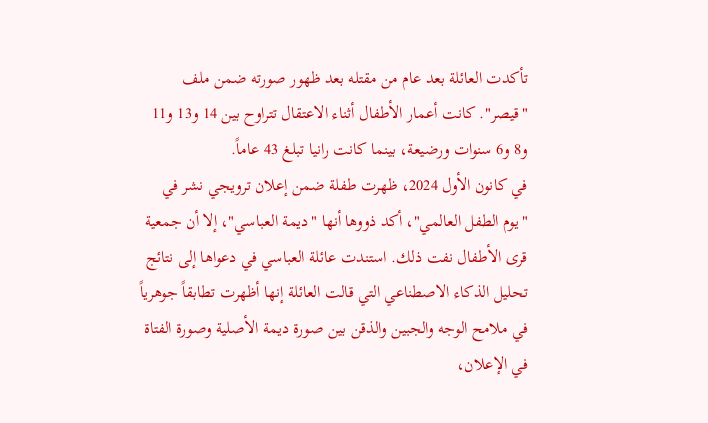تأكدت العائلة بعد عام من مقتله بعد ظهور صورته ضمن ملف "قيصر". كانت أعمار الأطفال أثناء الاعتقال تتراوح بين 14 و13 و11 و8 و6 سنوات ورضيعة، بينما كانت رانيا تبلغ 43 عاماً.
في كانون الأول 2024، ظهرت طفلة ضمن إعلان ترويجي نشر في "يوم الطفل العالمي"، أكد ذووها أنها "ديمة العباسي"، إلا أن جمعية قرى الأطفال نفت ذلك. استندت عائلة العباسي في دعواها إلى نتائج تحليل الذكاء الاصطناعي التي قالت العائلة إنها أظهرت تطابقاً جوهرياً في ملامح الوجه والجبين والذقن بين صورة ديمة الأصلية وصورة الفتاة في الإعلان،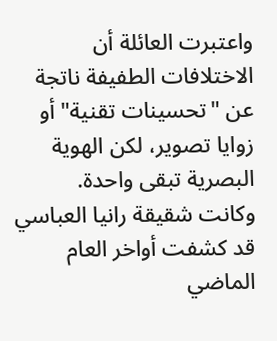واعتبرت العائلة أن الاختلافات الطفيفة ناتجة عن "تحسينات تقنية" أو زوايا تصوير، لكن الهوية البصرية تبقى واحدة.
وكانت شقيقة رانيا العباسي قد كشفت أواخر العام الماضي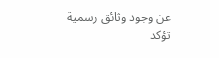عن وجود وثائق رسمية تؤكد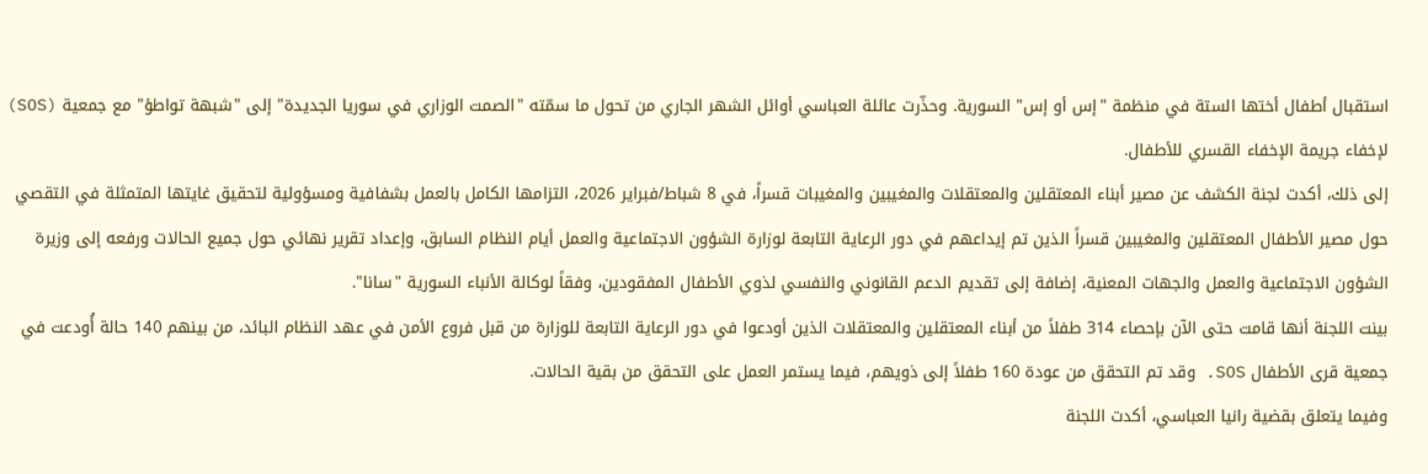استقبال أطفال أختها الستة في منظمة "إس أو إس" السورية. وحذّرت عائلة العباسي أوائل الشهر الجاري من تحول ما سمّته "الصمت الوزاري في سوريا الجديدة" إلى "شبهة تواطؤ" مع جمعية (SOS) لإخفاء جريمة الإخفاء القسري للأطفال.
إلى ذلك، أكدت لجنة الكشف عن مصير أبناء المعتقلين والمعتقلات والمغيبين والمغيبات قسراً، في 8 شباط/فبراير 2026، التزامها الكامل بالعمل بشفافية ومسؤولية لتحقيق غايتها المتمثلة في التقصي حول مصير الأطفال المعتقلين والمغيبين قسراً الذين تم إيداعهم في دور الرعاية التابعة لوزارة الشؤون الاجتماعية والعمل أيام النظام السابق، وإعداد تقرير نهائي حول جميع الحالات ورفعه إلى وزيرة الشؤون الاجتماعية والعمل والجهات المعنية، إضافة إلى تقديم الدعم القانوني والنفسي لذوي الأطفال المفقودين، وفقاً لوكالة الأنباء السورية "سانا".
بينت اللجنة أنها قامت حتى الآن بإحصاء 314 طفلاً من أبناء المعتقلين والمعتقلات الذين أودعوا في دور الرعاية التابعة للوزارة من قبل فروع الأمن في عهد النظام البائد، من بينهم 140 حالة أُودعت في جمعية قرى الأطفال SOS. وقد تم التحقق من عودة 160 طفلاً إلى ذويهم، فيما يستمر العمل على التحقق من بقية الحالات.
وفيما يتعلق بقضية رانيا العباسي، أكدت اللجنة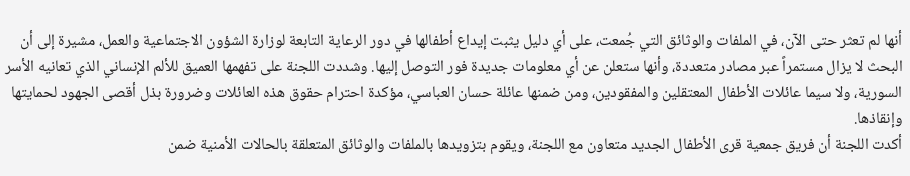أنها لم تعثر حتى الآن، في الملفات والوثائق التي جُمعت، على أي دليل يثبت إيداع أطفالها في دور الرعاية التابعة لوزارة الشؤون الاجتماعية والعمل، مشيرة إلى أن البحث لا يزال مستمراً عبر مصادر متعددة، وأنها ستعلن عن أي معلومات جديدة فور التوصل إليها. وشددت اللجنة على تفهمها العميق للألم الإنساني الذي تعانيه الأسر السورية، ولا سيما عائلات الأطفال المعتقلين والمفقودين، ومن ضمنها عائلة حسان العباسي، مؤكدة احترام حقوق هذه العائلات وضرورة بذل أقصى الجهود لحمايتها وإنقاذها.
أكدت اللجنة أن فريق جمعية قرى الأطفال الجديد متعاون مع اللجنة، ويقوم بتزويدها بالملفات والوثائق المتعلقة بالحالات الأمنية ضمن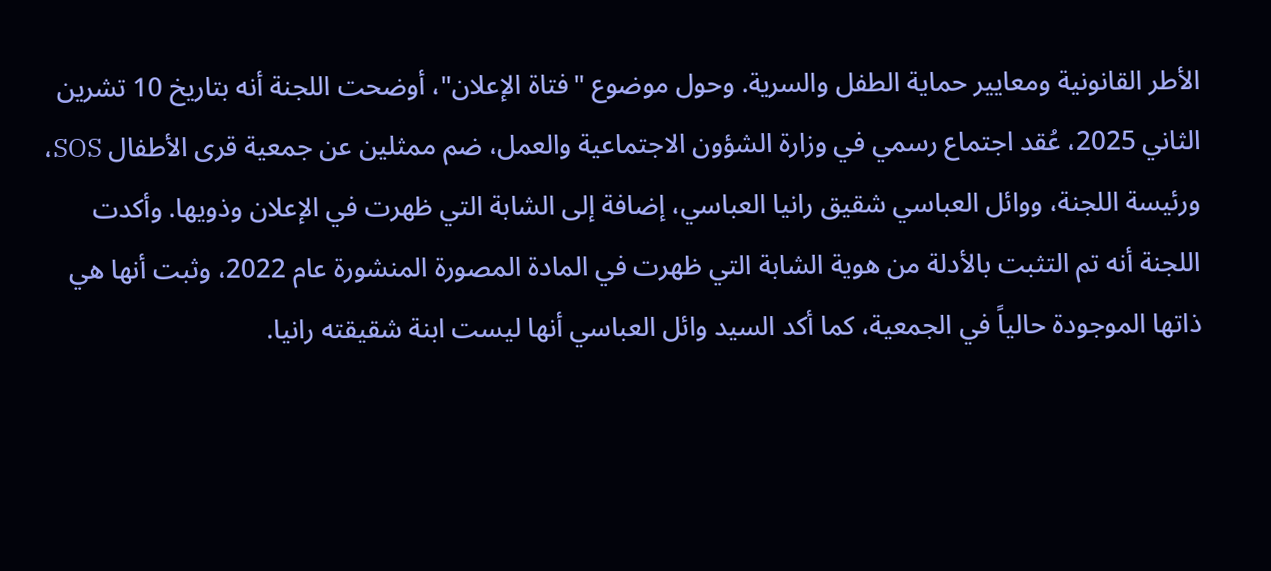الأطر القانونية ومعايير حماية الطفل والسرية. وحول موضوع "فتاة الإعلان"، أوضحت اللجنة أنه بتاريخ 10 تشرين الثاني 2025، عُقد اجتماع رسمي في وزارة الشؤون الاجتماعية والعمل، ضم ممثلين عن جمعية قرى الأطفال SOS، ورئيسة اللجنة، ووائل العباسي شقيق رانيا العباسي، إضافة إلى الشابة التي ظهرت في الإعلان وذويها. وأكدت اللجنة أنه تم التثبت بالأدلة من هوية الشابة التي ظهرت في المادة المصورة المنشورة عام 2022، وثبت أنها هي ذاتها الموجودة حالياً في الجمعية، كما أكد السيد وائل العباسي أنها ليست ابنة شقيقته رانيا.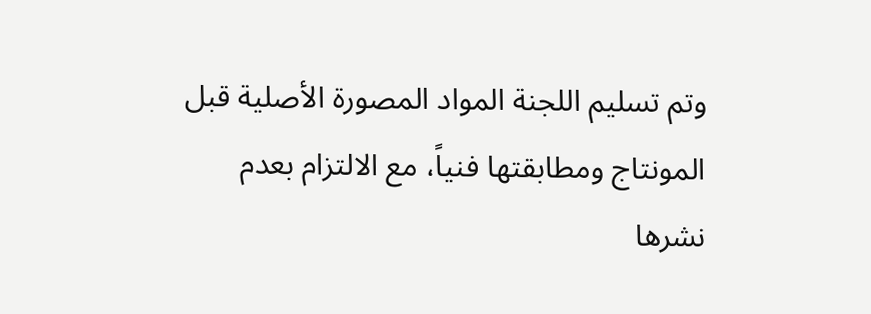وتم تسليم اللجنة المواد المصورة الأصلية قبل المونتاج ومطابقتها فنياً، مع الالتزام بعدم نشرها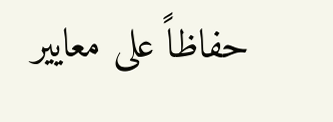حفاظاً على معايير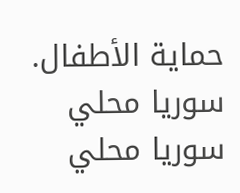حماية الأطفال.
سوريا محلي
سوريا محلي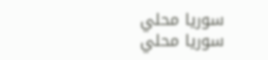سوريا محلي
سوريا محلي